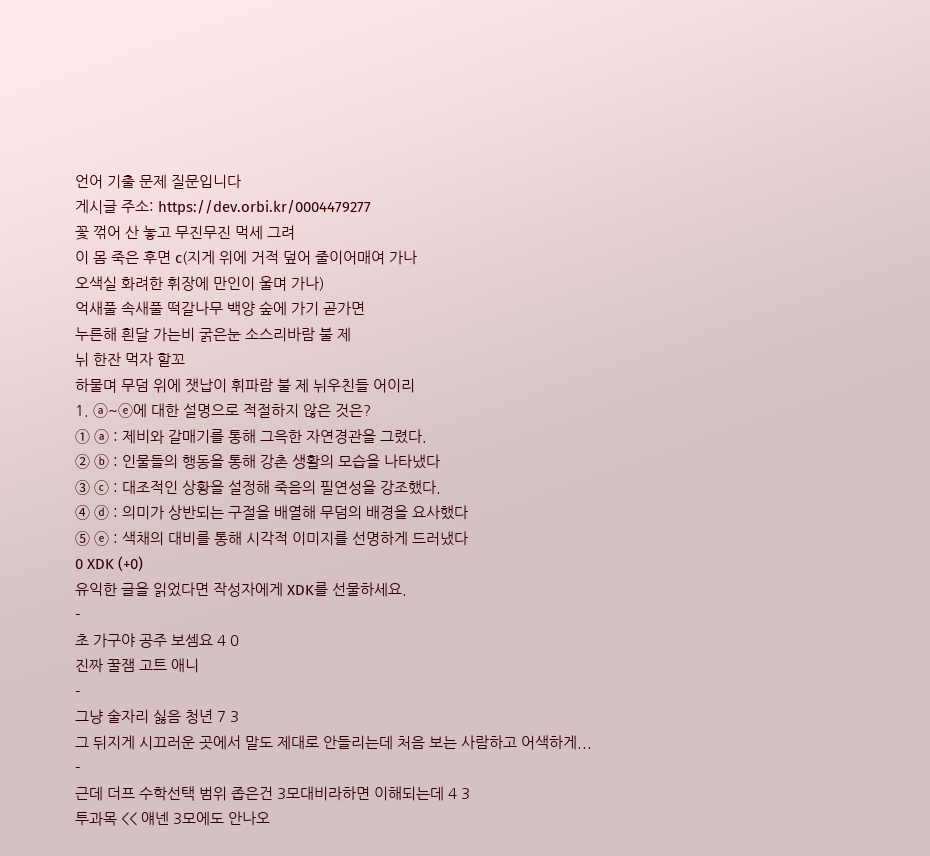언어 기출 문제 질문입니다
게시글 주소: https://dev.orbi.kr/0004479277
꽃 꺾어 산 놓고 무진무진 먹세 그려
이 몸 죽은 후면 c(지게 위에 거적 덮어 줄이어매여 가나
오색실 화려한 휘장에 만인이 울며 가나)
억새풀 속새풀 떡갈나무 백양 숲에 가기 곧가면
누른해 흰달 가는비 굵은눈 소스리바람 불 제
뉘 한잔 먹자 할꼬
하물며 무덤 위에 잿납이 휘파람 불 제 뉘우친들 어이리
1. ⓐ~ⓔ에 대한 설명으로 적절하지 않은 것은?
① ⓐ : 제비와 갈매기를 통해 그윽한 자연경관을 그렸다.
② ⓑ : 인물들의 행동을 통해 강촌 생활의 모습을 나타냈다
③ ⓒ : 대조적인 상황을 설정해 죽음의 필연성을 강조했다.
④ ⓓ : 의미가 상반되는 구절을 배열해 무덤의 배경을 요사했다
⑤ ⓔ : 색채의 대비를 통해 시각적 이미지를 선명하게 드러냈다
0 XDK (+0)
유익한 글을 읽었다면 작성자에게 XDK를 선물하세요.
-
초 가구야 공주 보셈요 4 0
진짜 꿀잼 고트 애니
-
그냥 술자리 싫음 청년 7 3
그 뒤지게 시끄러운 곳에서 말도 제대로 안들리는데 처음 보는 사람하고 어색하게...
-
근데 더프 수학선택 범위 좁은건 3모대비라하면 이해되는데 4 3
투과목 << 얘넨 3모에도 안나오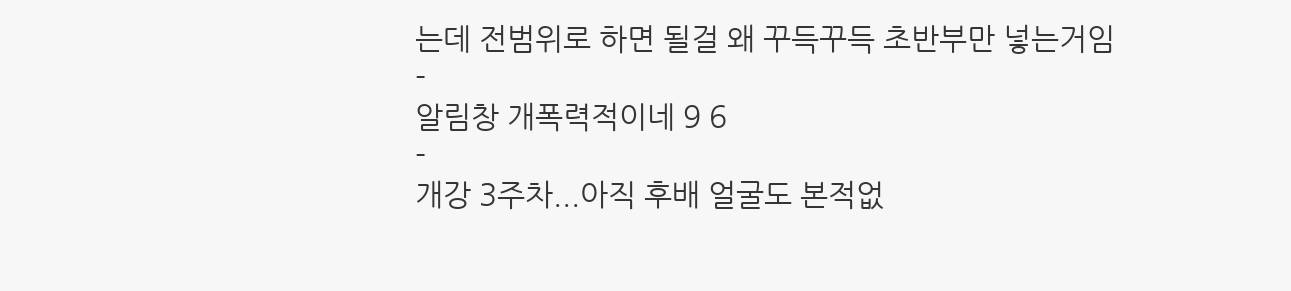는데 전범위로 하면 될걸 왜 꾸득꾸득 초반부만 넣는거임
-
알림창 개폭력적이네 9 6
-
개강 3주차...아직 후배 얼굴도 본적없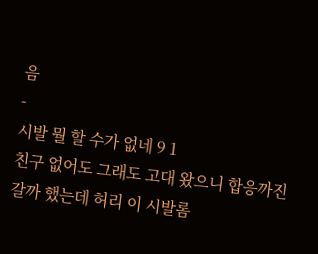음
-
시발 뭘 할 수가 없네 9 1
친구 없어도 그래도 고대 왔으니 합응까진 갈까 했는데 허리 이 시발롬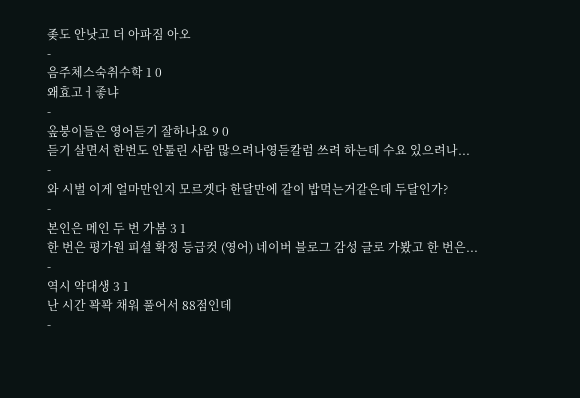좆도 안낫고 더 아파짐 아오
-
음주체스숙취수학 1 0
왜효고ㅓ좋냐
-
옾붕이들은 영어듣기 잘하나요 9 0
듣기 살면서 한번도 안툴린 사람 많으려나영듣칼럼 쓰려 하는데 수요 있으려나...
-
와 시벌 이게 얼마만인지 모르겟다 한달만에 같이 밥먹는거같은데 두달인가?
-
본인은 메인 두 번 가봄 3 1
한 번은 평가원 피셜 확정 등급컷 (영어) 네이버 블로그 감성 글로 가봤고 한 번은...
-
역시 약대생 3 1
난 시간 꽉꽉 채워 풀어서 88점인데
-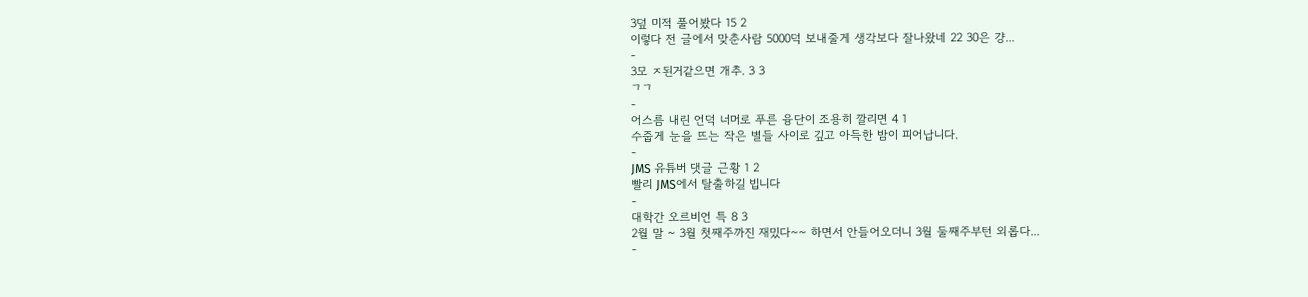3덮 미적 풀어봤다 15 2
이렇다 전 글에서 맞춘사람 5000덕 보내줄게 생각보다 잘나왔네 22 30은 걍...
-
3모 ㅈ된거같으면 개추. 3 3
ㄱㄱ
-
어스름 내린 언덕 너머로 푸른 융단이 조용히 깔리면 4 1
수줍게 눈을 뜨는 작은 별들 사이로 깊고 아득한 밤이 피어납니다.
-
JMS 유튜버 댓글 근황 1 2
빨리 JMS에서 탈출하길 빕니다
-
대학간 오르비언 특 8 3
2월 말 ~ 3월 첫째주까진 재밌다~~ 하면서 안들어오더니 3월 둘째주부턴 외롭다...
-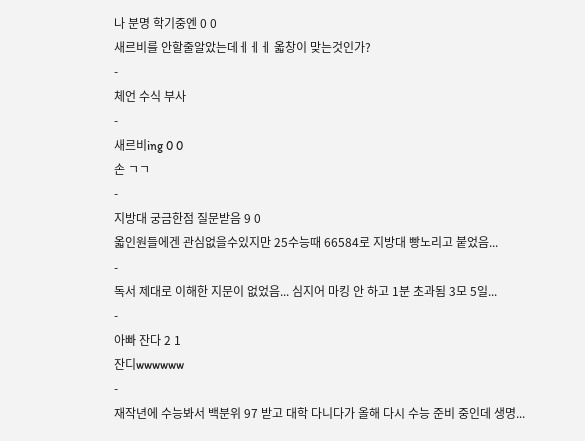나 분명 학기중엔 0 0
새르비를 안할줄알았는데ㅔㅔㅔ 옯창이 맞는것인가?
-
체언 수식 부사
-
새르비ing 0 0
손 ㄱㄱ
-
지방대 궁금한점 질문받음 9 0
옯인원들에겐 관심없을수있지만 25수능때 66584로 지방대 빵노리고 붙었음...
-
독서 제대로 이해한 지문이 없었음... 심지어 마킹 안 하고 1분 초과됨 3모 5일...
-
아빠 잔다 2 1
잔디wwwwww
-
재작년에 수능봐서 백분위 97 받고 대학 다니다가 올해 다시 수능 준비 중인데 생명...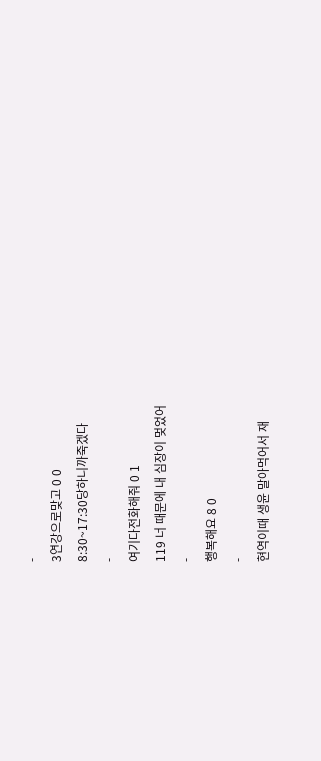-
3연강으로맞고 0 0
8:30~17:30당하니까죽겠다
-
여기다전화해줘 0 1
119 너 때문에 내 심장이 멎었어
-
행복해요 8 0
-
현역이때 생윤 말아먹어서 재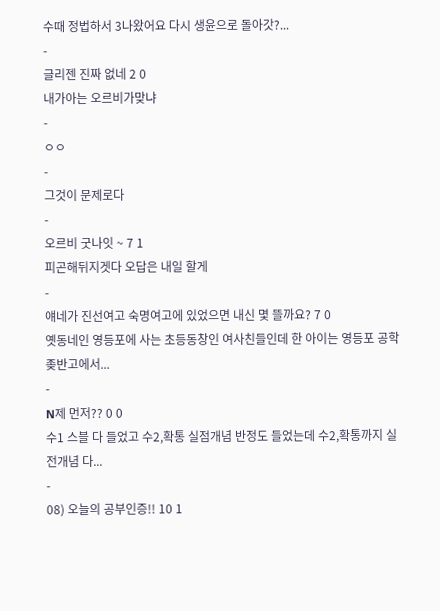수때 정법하서 3나왔어요 다시 생윤으로 돌아갓?...
-
글리젠 진짜 없네 2 0
내가아는 오르비가맞냐
-
ㅇㅇ
-
그것이 문제로다
-
오르비 굿나잇 ~ 7 1
피곤해뒤지겟다 오답은 내일 할게
-
얘네가 진선여고 숙명여고에 있었으면 내신 몇 뜰까요? 7 0
옛동네인 영등포에 사는 초등동창인 여사친들인데 한 아이는 영등포 공학 좆반고에서...
-
N제 먼저?? 0 0
수1 스블 다 들었고 수2,확통 실점개념 반정도 들었는데 수2,확통까지 실전개념 다...
-
08) 오늘의 공부인증!! 10 1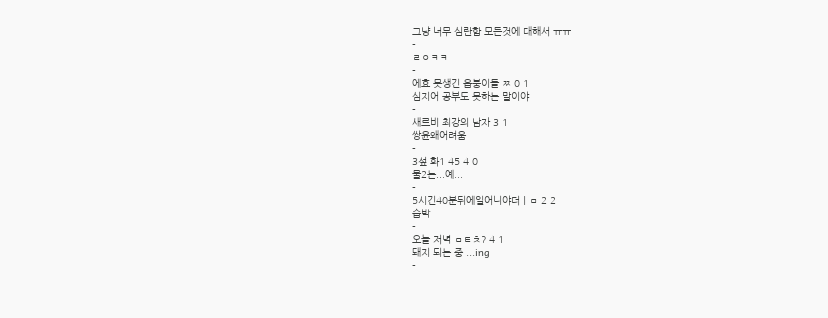그냥 너무 심란함 모든것에 대해서 ㅠㅠ
-
ㄹㅇㅋㅋ
-
에효 못생긴 옵붕이들 ㅉ 0 1
심지어 공부도 못하는 말이야
-
새르비 최강의 남자 3 1
쌍윤왜어려움
-
3섶 화1 45 4 0
물2는...예...
-
5시긴40분뒤에일어니야더ㅣㅁ 2 2
습박
-
오늘 저녁 ㅁㅌㅊ? 4 1
돼지 되는 중 ...ing
-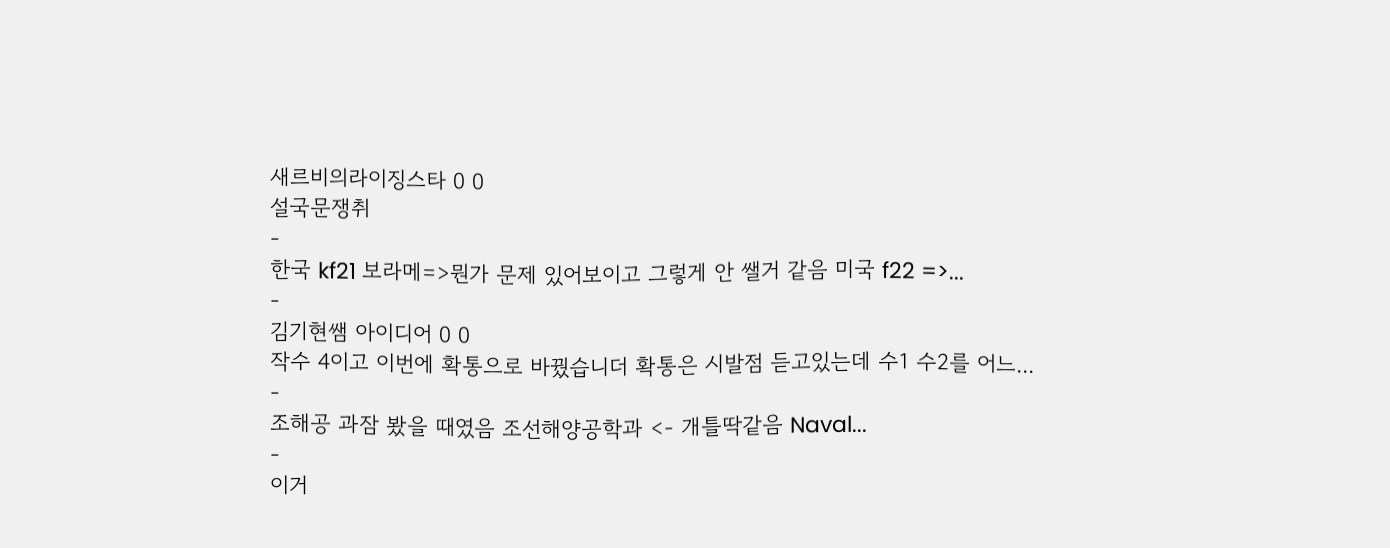새르비의라이징스타 0 0
설국문쟁취
-
한국 kf21 보라메=>뭔가 문제 있어보이고 그렇게 안 쌜거 같음 미국 f22 =>...
-
김기현쌤 아이디어 0 0
작수 4이고 이번에 확통으로 바꿨습니더 확통은 시발점 듣고있는데 수1 수2를 어느...
-
조해공 과잠 봤을 때였음 조선해양공학과 <- 개틀딱같음 Naval...
-
이거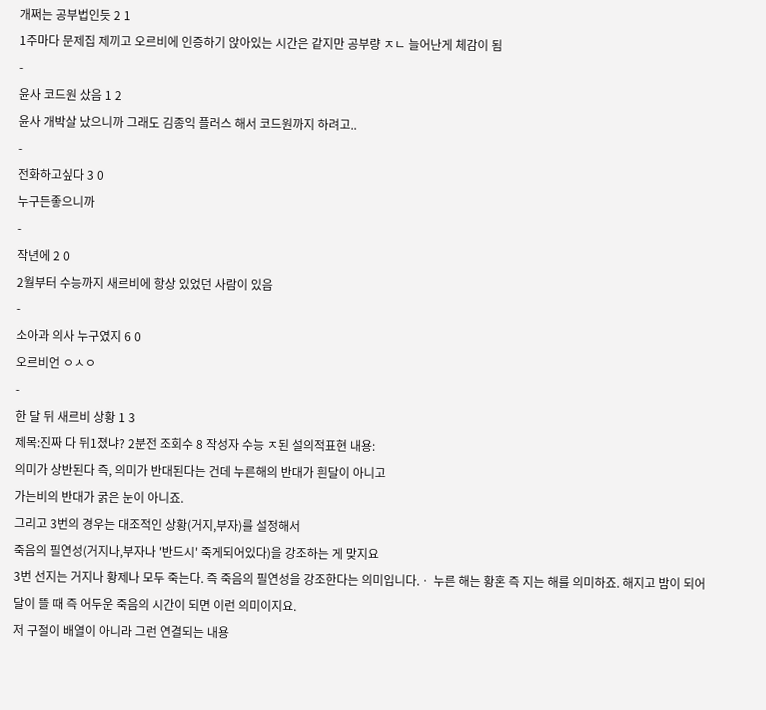개쩌는 공부법인듯 2 1
1주마다 문제집 제끼고 오르비에 인증하기 앉아있는 시간은 같지만 공부량 ㅈㄴ 늘어난게 체감이 됨
-
윤사 코드원 샀음 1 2
윤사 개박살 났으니까 그래도 김종익 플러스 해서 코드원까지 하려고..
-
전화하고싶다 3 0
누구든좋으니까
-
작년에 2 0
2월부터 수능까지 새르비에 항상 있었던 사람이 있음
-
소아과 의사 누구였지 6 0
오르비언 ㅇㅅㅇ
-
한 달 뒤 새르비 상황 1 3
제목:진짜 다 뒤1졌냐? 2분전 조회수 8 작성자 수능 ㅈ된 설의적표현 내용:
의미가 상반된다 즉, 의미가 반대된다는 건데 누른해의 반대가 흰달이 아니고
가는비의 반대가 굵은 눈이 아니죠.
그리고 3번의 경우는 대조적인 상황(거지,부자)를 설정해서
죽음의 필연성(거지나,부자나 '반드시' 죽게되어있다)을 강조하는 게 맞지요
3번 선지는 거지나 황제나 모두 죽는다. 즉 죽음의 필연성을 강조한다는 의미입니다.ㆍ 누른 해는 황혼 즉 지는 해를 의미하죠. 해지고 밤이 되어 달이 뜰 때 즉 어두운 죽음의 시간이 되면 이런 의미이지요.
저 구절이 배열이 아니라 그런 연결되는 내용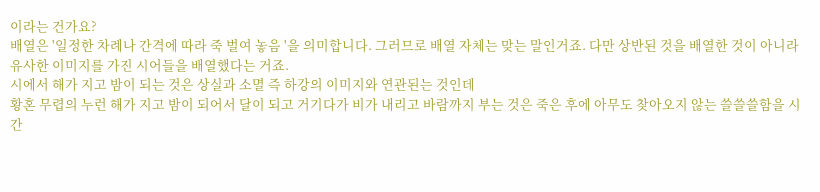이라는 건가요?
배열은 '일정한 차례나 간격에 따라 죽 벌여 놓음 '을 의미합니다. 그러므로 배열 자체는 맞는 말인거죠. 다만 상반된 것을 배열한 것이 아니라 유사한 이미지를 가진 시어들을 배열했다는 거죠.
시에서 해가 지고 밤이 되는 것은 상실과 소멸 즉 하강의 이미지와 연관된는 것인데
황혼 무렵의 누런 해가 지고 밤이 되어서 달이 되고 거기다가 비가 내리고 바람까지 부는 것은 죽은 후에 아무도 찾아오지 않는 쓸쓸쓸함을 시간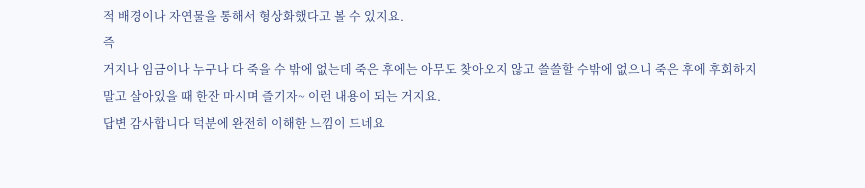적 배경이나 자연물을 통해서 형상화했다고 볼 수 있지요.
즉
거지나 임금이나 누구나 다 죽을 수 밖에 없는데 죽은 후에는 아무도 찾아오지 않고 쓸쓸할 수밖에 없으니 죽은 후에 후회하지 말고 살아있을 때 한잔 마시며 즐기자~ 이런 내용이 되는 거지요.
답변 감사합니다 덕분에 완전히 이해한 느낌이 드네요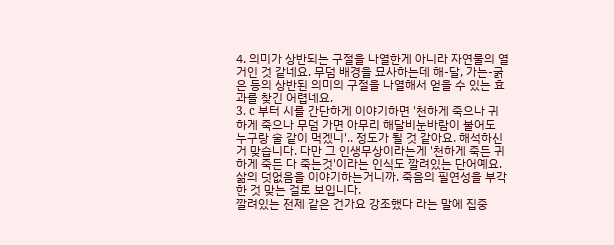4. 의미가 상반되는 구절을 나열한게 아니라 자연물의 열거인 것 같네요. 무덤 배경을 묘사하는데 해-달, 가는-굵은 등의 상반된 의미의 구절을 나열해서 얻을 수 있는 효과를 찾긴 어렵네요.
3. c 부터 시를 간단하게 이야기하면 '천하게 죽으나 귀하게 죽으나 무덤 가면 아무리 해달비눈바람이 불어도 누구랑 술 같이 먹겠니'.. 정도가 될 것 같아요. 해석하신거 맞습니다. 다만 그 인생무상이라는게 '천하게 죽든 귀하게 죽든 다 죽는것'이라는 인식도 깔려있는 단어예요. 삶의 덧없음을 이야기하는거니까. 죽음의 필연성을 부각한 것 맞는 걸로 보입니다.
깔려있는 전제 같은 건가요 강조했다 라는 말에 집중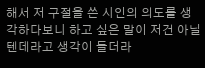해서 저 구절을 쓴 시인의 의도를 생각하다보니 하고 싶은 말이 저건 아닐텐데라고 생각이 들더라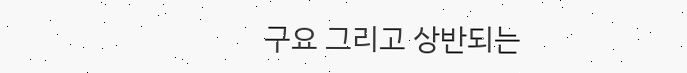구요 그리고 상반되는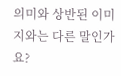의미와 상반된 이미지와는 다른 말인가요?